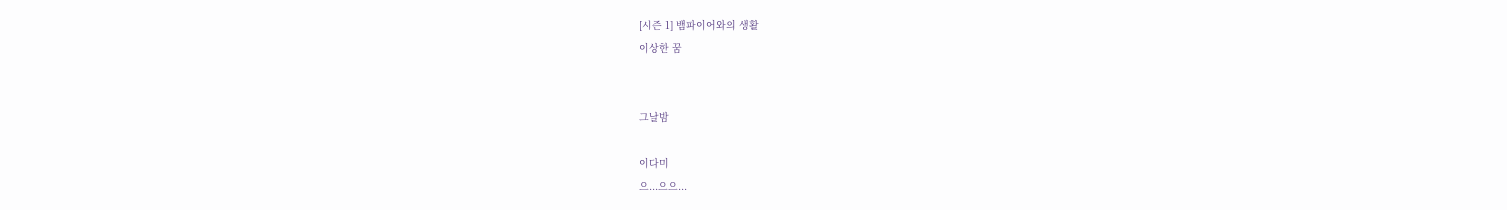[시즌 1] 뱀파이어와의 생활
이상한 꿈


그날밤

이다미
으...으으...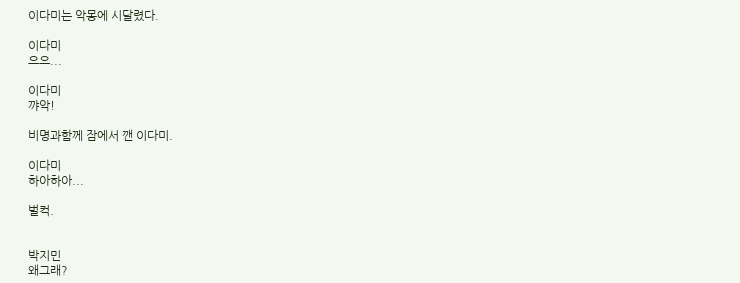이다미는 악몽에 시달렸다.

이다미
으으...

이다미
꺄악!

비명과함께 잠에서 깬 이다미.

이다미
하아하아...

벌컥.


박지민
왜그래?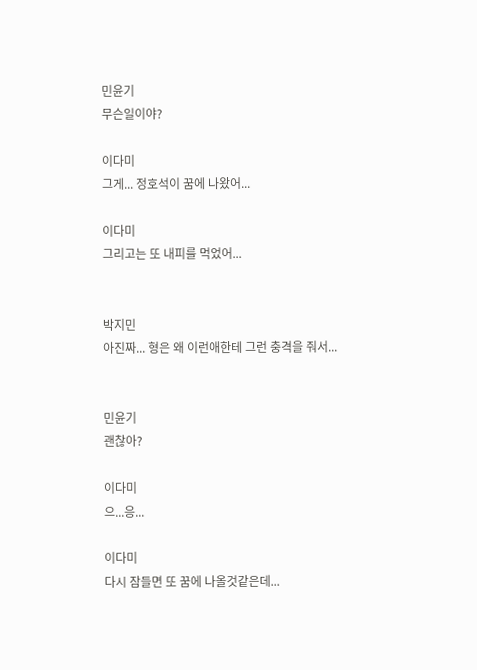민윤기
무슨일이야?

이다미
그게... 정호석이 꿈에 나왔어...

이다미
그리고는 또 내피를 먹었어...


박지민
아진짜... 형은 왜 이런애한테 그런 충격을 줘서...


민윤기
괜찮아?

이다미
으...응...

이다미
다시 잠들면 또 꿈에 나올것같은데...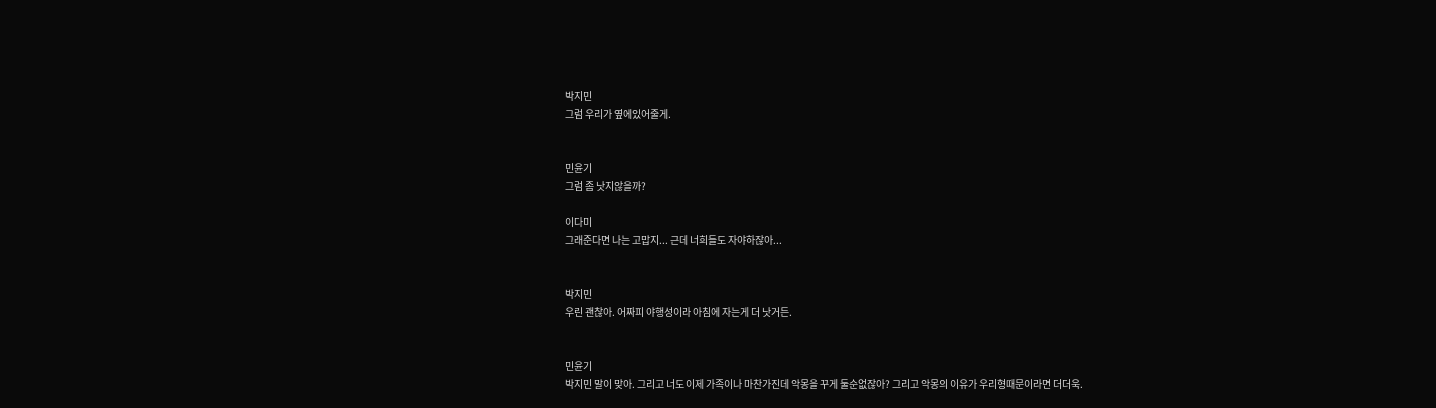박지민
그럼 우리가 옆에있어줄게.


민윤기
그럼 좀 낫지않을까?

이다미
그래준다면 나는 고맙지... 근데 너희들도 자야하잖아...


박지민
우린 괜찮아. 어짜피 야행성이라 아침에 자는게 더 낫거든.


민윤기
박지민 말이 맞아. 그리고 너도 이제 가족이나 마찬가진데 악몽을 꾸게 둘순없잖아? 그리고 악몽의 이유가 우리형때문이라면 더더욱.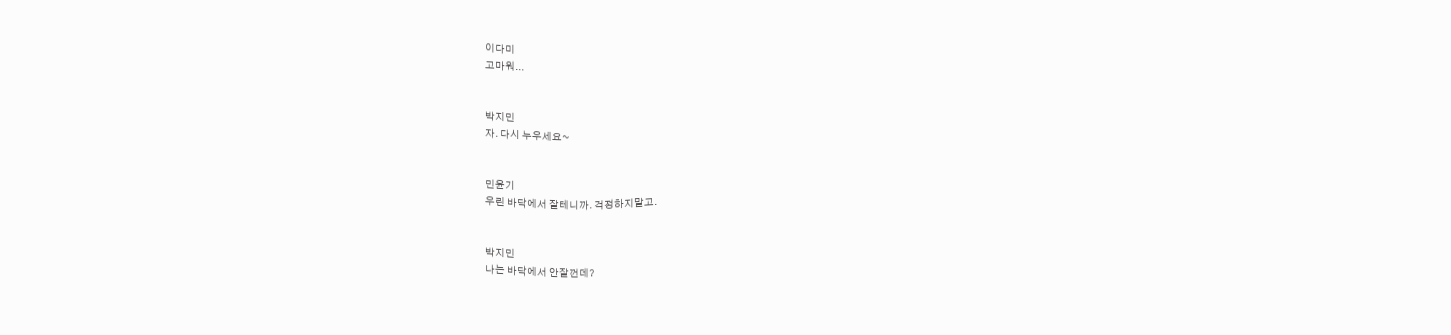이다미
고마워...


박지민
자. 다시 누우세요~


민윤기
우린 바닥에서 잘테니까. 걱정하지말고.


박지민
나는 바닥에서 안잘껀데?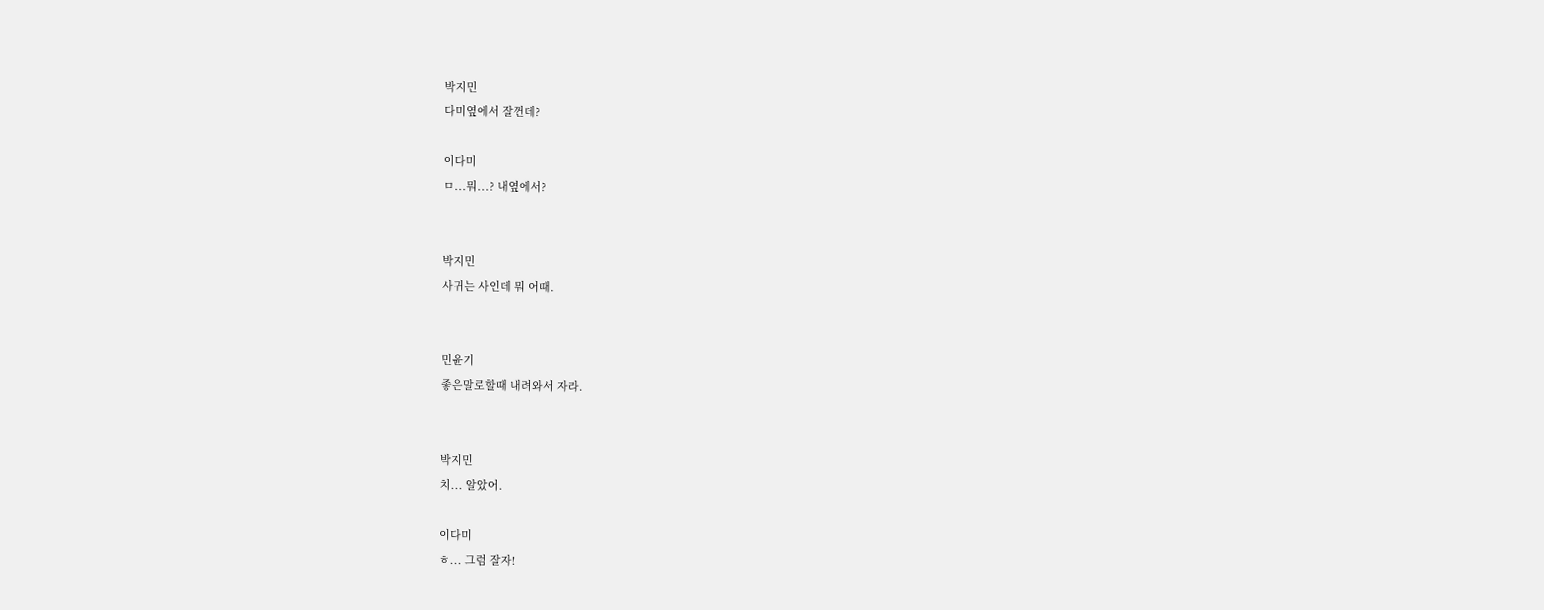박지민
다미옆에서 잘껀데?

이다미
ㅁ...뭐...? 내옆에서?


박지민
사귀는 사인데 뭐 어때.


민윤기
좋은말로할때 내려와서 자라.


박지민
치... 알았어.

이다미
ㅎ... 그럼 잘자!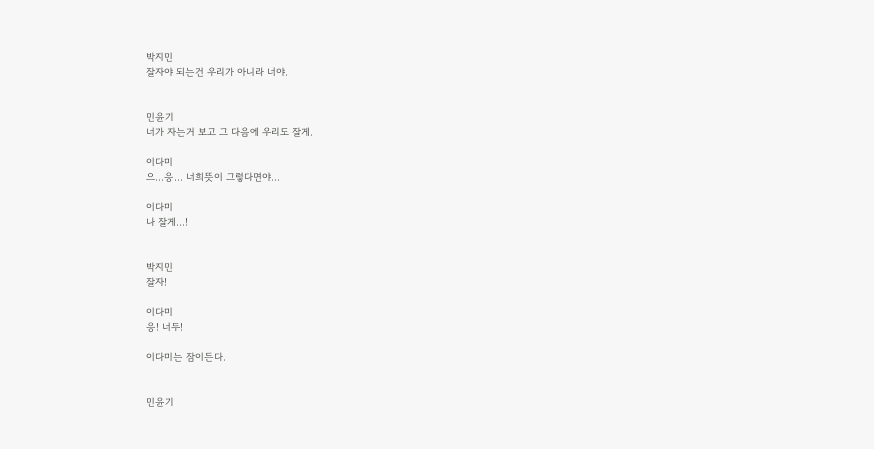박지민
잘자야 되는건 우리가 아니라 너야.


민윤기
너가 자는거 보고 그 다음에 우리도 잘게.

이다미
으...응... 너희뜻이 그렇다면야...

이다미
나 잘게...!


박지민
잘자!

이다미
응! 너두!

이다미는 잠이든다.


민윤기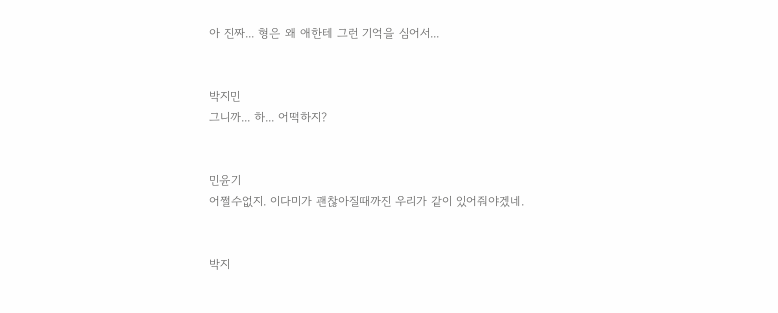아 진짜... 형은 왜 애한테 그런 기억을 심어서...


박지민
그니까... 하... 어떡하지?


민윤기
어쩔수없지. 이다미가 괜찮아질때까진 우리가 같이 있어줘야겠네.


박지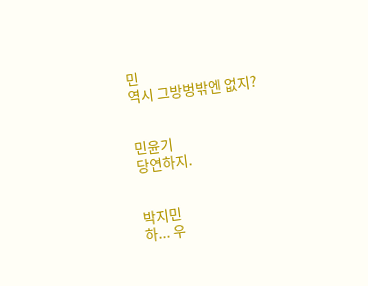민
역시 그방벙밖엔 없지?


민윤기
당연하지.


박지민
하... 우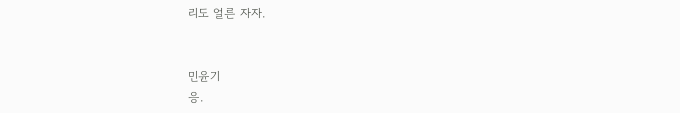리도 얼른 자자.


민윤기
응.